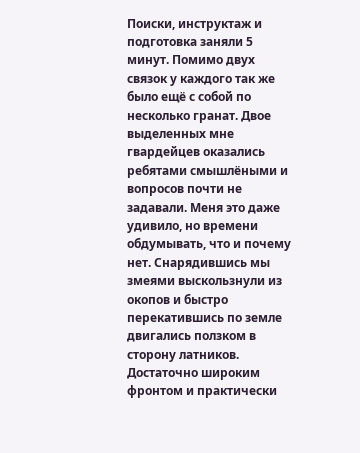Поиски, инструктаж и подготовка заняли 5 минут. Помимо двух связок у каждого так же было ещё с собой по несколько гранат. Двое выделенных мне гвардейцев оказались ребятами смышлёными и вопросов почти не задавали. Меня это даже удивило, но времени обдумывать, что и почему нет. Снарядившись мы змеями выскользнули из окопов и быстро перекатившись по земле двигались ползком в сторону латников. Достаточно широким фронтом и практически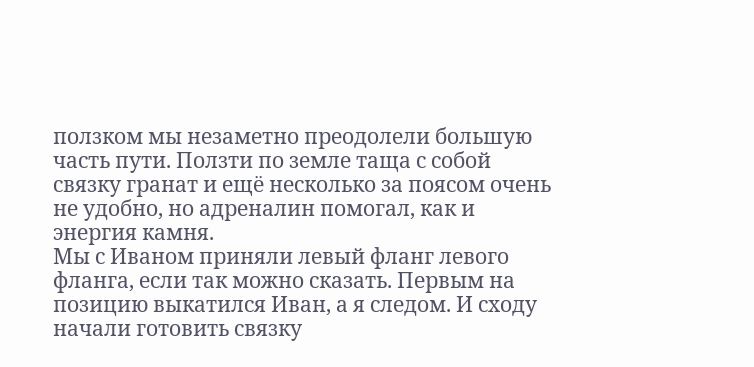ползком мы незаметно преодолели большую часть пути. Ползти по земле таща с собой связку гранат и ещё несколько за поясом очень не удобно, но адреналин помогал, как и энергия камня.
Мы с Иваном приняли левый фланг левого фланга, если так можно сказать. Первым на позицию выкатился Иван, а я следом. И сходу начали готовить связку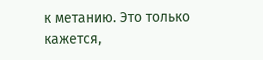к метанию. Это только кажется,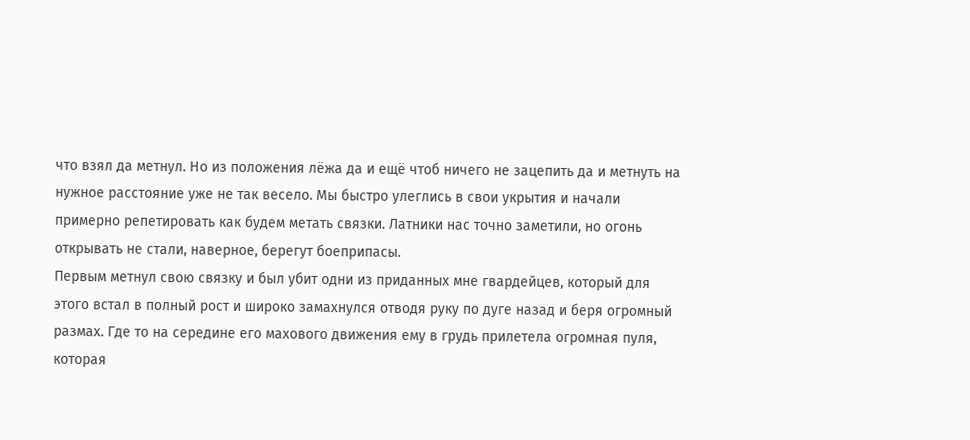что взял да метнул. Но из положения лёжа да и ещё чтоб ничего не зацепить да и метнуть на нужное расстояние уже не так весело. Мы быстро улеглись в свои укрытия и начали примерно репетировать как будем метать связки. Латники нас точно заметили, но огонь открывать не стали, наверное, берегут боеприпасы.
Первым метнул свою связку и был убит одни из приданных мне гвардейцев, который для этого встал в полный рост и широко замахнулся отводя руку по дуге назад и беря огромный размах. Где то на середине его махового движения ему в грудь прилетела огромная пуля, которая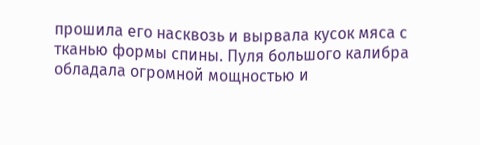прошила его насквозь и вырвала кусок мяса с тканью формы спины. Пуля большого калибра обладала огромной мощностью и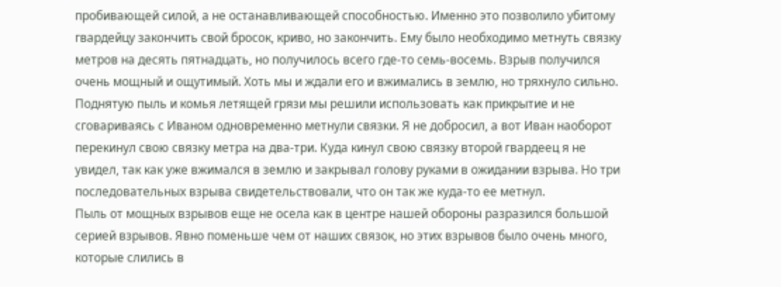пробивающей силой, а не останавливающей способностью. Именно это позволило убитому гвардейцу закончить свой бросок, криво, но закончить. Ему было необходимо метнуть связку метров на десять пятнадцать, но получилось всего где-то семь-восемь. Взрыв получился очень мощный и ощутимый. Хоть мы и ждали его и вжимались в землю, но тряхнуло сильно. Поднятую пыль и комья летящей грязи мы решили использовать как прикрытие и не сговариваясь с Иваном одновременно метнули связки. Я не добросил, а вот Иван наоборот перекинул свою связку метра на два-три. Куда кинул свою связку второй гвардеец я не увидел, так как уже вжимался в землю и закрывал голову руками в ожидании взрыва. Но три последовательных взрыва свидетельствовали, что он так же куда-то ее метнул.
Пыль от мощных взрывов еще не осела как в центре нашей обороны разразился большой серией взрывов. Явно поменьше чем от наших связок, но этих взрывов было очень много, которые слились в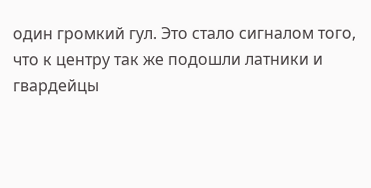один громкий гул. Это стало сигналом того, что к центру так же подошли латники и гвардейцы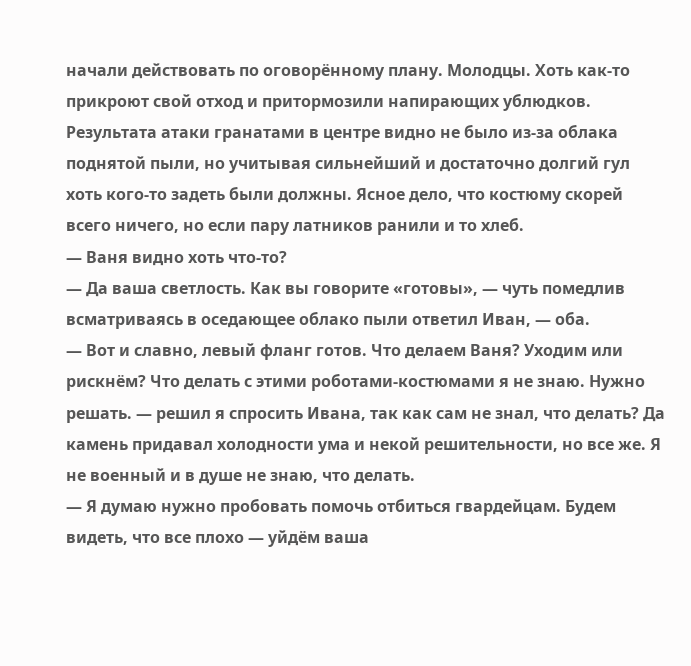начали действовать по оговорённому плану. Молодцы. Хоть как-то прикроют свой отход и притормозили напирающих ублюдков. Результата атаки гранатами в центре видно не было из-за облака поднятой пыли, но учитывая сильнейший и достаточно долгий гул хоть кого-то задеть были должны. Ясное дело, что костюму скорей всего ничего, но если пару латников ранили и то хлеб.
— Ваня видно хоть что-то?
— Да ваша светлость. Как вы говорите «готовы», — чуть помедлив всматриваясь в оседающее облако пыли ответил Иван, — оба.
— Вот и славно, левый фланг готов. Что делаем Ваня? Уходим или рискнём? Что делать с этими роботами-костюмами я не знаю. Нужно решать. — решил я спросить Ивана, так как сам не знал, что делать? Да камень придавал холодности ума и некой решительности, но все же. Я не военный и в душе не знаю, что делать.
— Я думаю нужно пробовать помочь отбиться гвардейцам. Будем видеть, что все плохо — уйдём ваша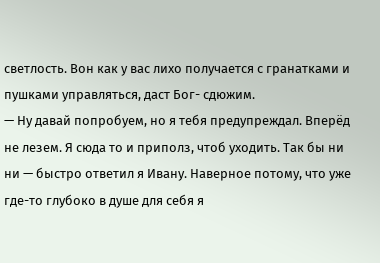светлость. Вон как у вас лихо получается с гранатками и пушками управляться, даст Бог- сдюжим.
— Ну давай попробуем, но я тебя предупреждал. Вперёд не лезем. Я сюда то и приполз, чтоб уходить. Так бы ни ни — быстро ответил я Ивану. Наверное потому, что уже где-то глубоко в душе для себя я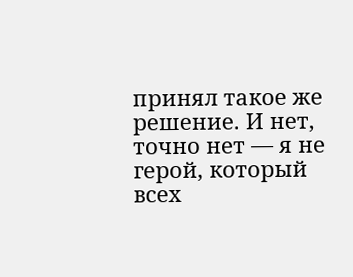принял такое же решение. И нет, точно нет — я не герой, который всех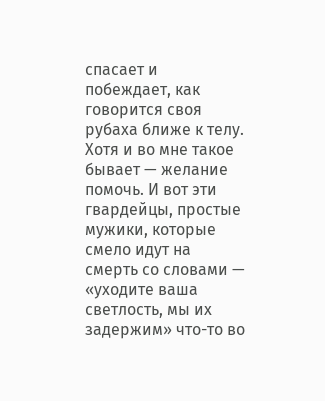спасает и побеждает, как говорится своя рубаха ближе к телу. Хотя и во мне такое бывает — желание помочь. И вот эти гвардейцы, простые мужики, которые смело идут на смерть со словами — «уходите ваша светлость, мы их задержим» что-то во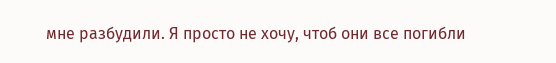мне разбудили. Я просто не хочу, чтоб они все погибли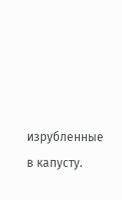изрубленные в капусту.